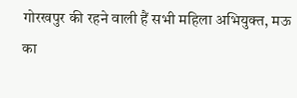गोरखपुर की रहने वाली हैं सभी महिला अभियुक्त, मऊ का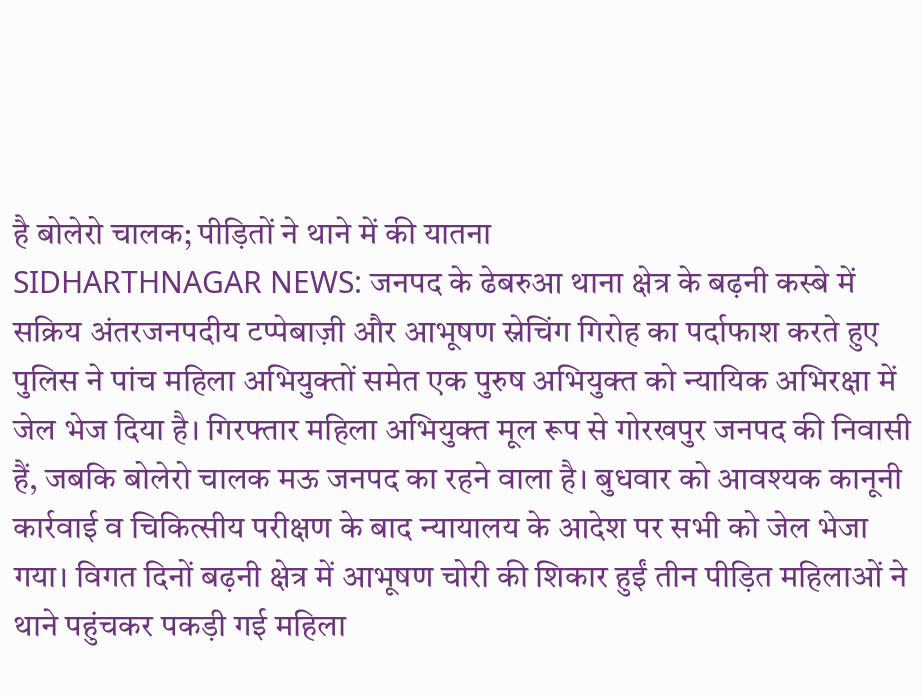है बोलेरो चालक; पीड़ितों ने थाने में की यातना
SIDHARTHNAGAR NEWS: जनपद के ढेबरुआ थाना क्षेत्र के बढ़नी कस्बे में सक्रिय अंतरजनपदीय टप्पेबाज़ी और आभूषण स्नेचिंग गिरोह का पर्दाफाश करते हुए पुलिस ने पांच महिला अभियुक्तों समेत एक पुरुष अभियुक्त को न्यायिक अभिरक्षा में जेल भेज दिया है। गिरफ्तार महिला अभियुक्त मूल रूप से गोरखपुर जनपद की निवासी हैं, जबकि बोलेरो चालक मऊ जनपद का रहने वाला है। बुधवार को आवश्यक कानूनी कार्रवाई व चिकित्सीय परीक्षण के बाद न्यायालय के आदेश पर सभी को जेल भेजा गया। विगत दिनों बढ़नी क्षेत्र में आभूषण चोरी की शिकार हुईं तीन पीड़ित महिलाओं ने थाने पहुंचकर पकड़ी गई महिला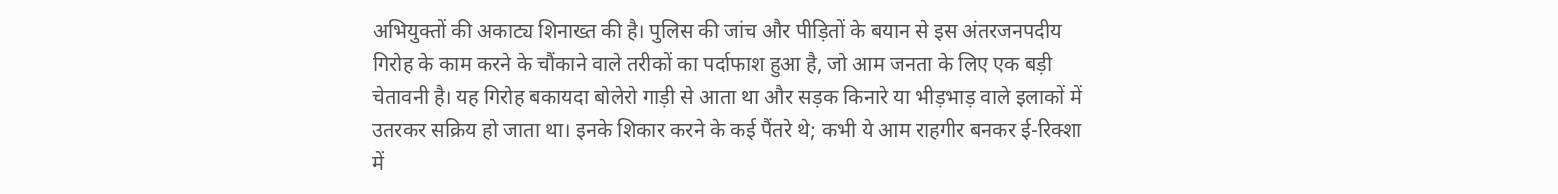अभियुक्तों की अकाट्य शिनाख्त की है। पुलिस की जांच और पीड़ितों के बयान से इस अंतरजनपदीय गिरोह के काम करने के चौंकाने वाले तरीकों का पर्दाफाश हुआ है, जो आम जनता के लिए एक बड़ी चेतावनी है। यह गिरोह बकायदा बोलेरो गाड़ी से आता था और सड़क किनारे या भीड़भाड़ वाले इलाकों में उतरकर सक्रिय हो जाता था। इनके शिकार करने के कई पैंतरे थे; कभी ये आम राहगीर बनकर ई-रिक्शा में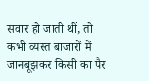सवार हो जाती थीं, तो कभी व्यस्त बाजारों में जानबूझकर किसी का पैर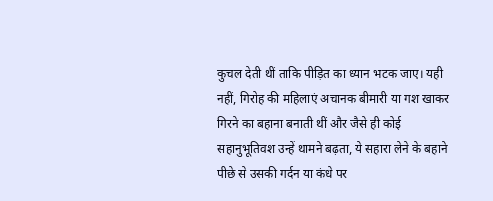कुचल देती थीं ताकि पीड़ित का ध्यान भटक जाए। यही नहीं, गिरोह की महिलाएं अचानक बीमारी या गश खाकर गिरने का बहाना बनाती थीं और जैसे ही कोई सहानुभूतिवश उन्हें थामने बढ़ता, ये सहारा लेने के बहाने पीछे से उसकी गर्दन या कंधे पर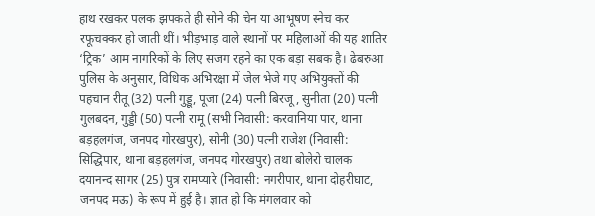हाथ रखकर पलक झपकते ही सोने की चेन या आभूषण स्नेच कर रफूचक्कर हो जाती थीं। भीड़भाड़ वाले स्थानों पर महिलाओं की यह शातिर ‘ट्रिक’ आम नागरिकों के लिए सजग रहने का एक बड़ा सबक है। ढेबरुआ पुलिस के अनुसार, विधिक अभिरक्षा में जेल भेजे गए अभियुक्तों की पहचान रीतू (32) पत्नी गुड्डू, पूजा (24) पत्नी बिरजू, सुनीता (20) पत्नी गुलबदन, गुड्डी (50) पत्नी रामू (सभी निवासी: करवानिया पार, थाना बड़हलगंज, जनपद गोरखपुर), सोनी (30) पत्नी राजेश (निवासी: सिद्धिपार, थाना बड़हलगंज, जनपद गोरखपुर) तथा बोलेरो चालक दयानन्द सागर (25) पुत्र रामप्यारे (निवासी: नगरीपार, थाना दोहरीघाट, जनपद मऊ) के रूप में हुई है। ज्ञात हो कि मंगलवार को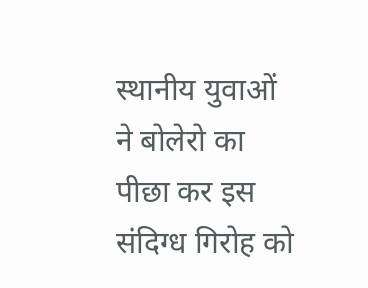स्थानीय युवाओं ने बोलेरो का पीछा कर इस संदिग्ध गिरोह को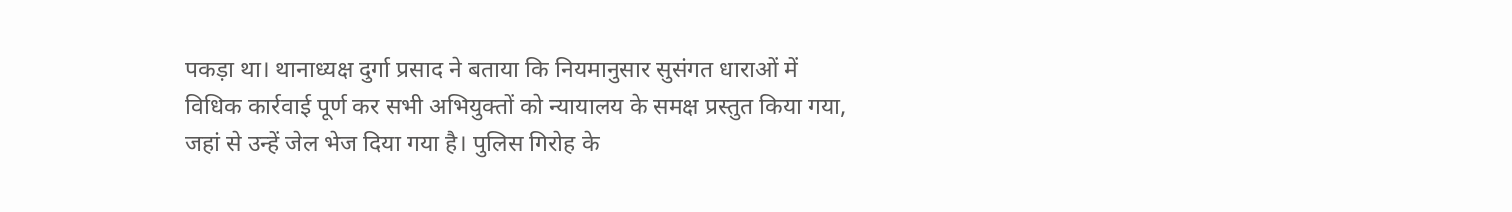पकड़ा था। थानाध्यक्ष दुर्गा प्रसाद ने बताया कि नियमानुसार सुसंगत धाराओं में विधिक कार्रवाई पूर्ण कर सभी अभियुक्तों को न्यायालय के समक्ष प्रस्तुत किया गया, जहां से उन्हें जेल भेज दिया गया है। पुलिस गिरोह के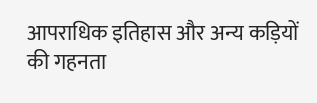आपराधिक इतिहास और अन्य कड़ियों की गहनता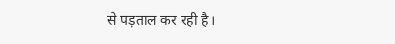से पड़ताल कर रही है।